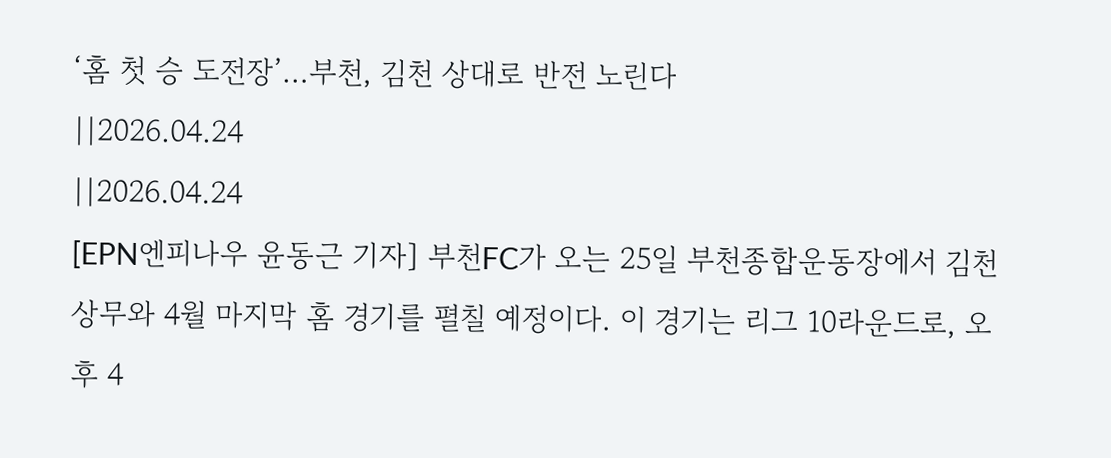‘홈 첫 승 도전장’…부천, 김천 상대로 반전 노린다
||2026.04.24
||2026.04.24
[EPN엔피나우 윤동근 기자] 부천FC가 오는 25일 부천종합운동장에서 김천상무와 4월 마지막 홈 경기를 펼칠 예정이다. 이 경기는 리그 10라운드로, 오후 4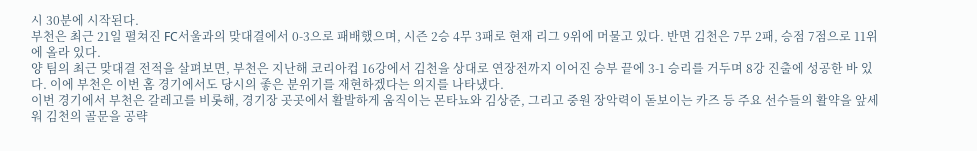시 30분에 시작된다.
부천은 최근 21일 펼쳐진 FC서울과의 맞대결에서 0-3으로 패배했으며, 시즌 2승 4무 3패로 현재 리그 9위에 머물고 있다. 반면 김천은 7무 2패, 승점 7점으로 11위에 올라 있다.
양 팀의 최근 맞대결 전적을 살펴보면, 부천은 지난해 코리아컵 16강에서 김천을 상대로 연장전까지 이어진 승부 끝에 3-1 승리를 거두며 8강 진출에 성공한 바 있다. 이에 부천은 이번 홈 경기에서도 당시의 좋은 분위기를 재현하겠다는 의지를 나타냈다.
이번 경기에서 부천은 갈레고를 비롯해, 경기장 곳곳에서 활발하게 움직이는 몬타뇨와 김상준, 그리고 중원 장악력이 돋보이는 카즈 등 주요 선수들의 활약을 앞세워 김천의 골문을 공략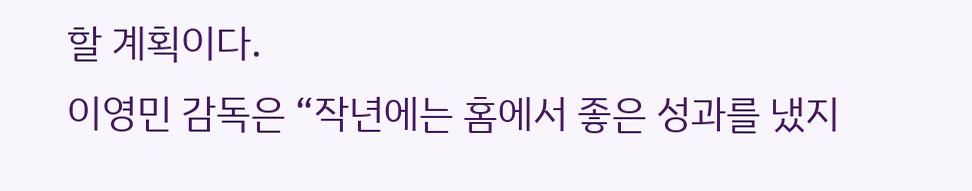할 계획이다.
이영민 감독은 “작년에는 홈에서 좋은 성과를 냈지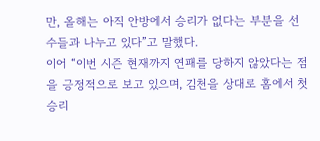만, 올해는 아직 안방에서 승리가 없다는 부분을 선수들과 나누고 있다”고 말했다.
이어 “이번 시즌 현재까지 연패를 당하지 않았다는 점을 긍정적으로 보고 있으며, 김천을 상대로 홈에서 첫 승리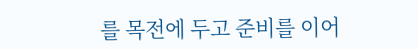를 목전에 두고 준비를 이어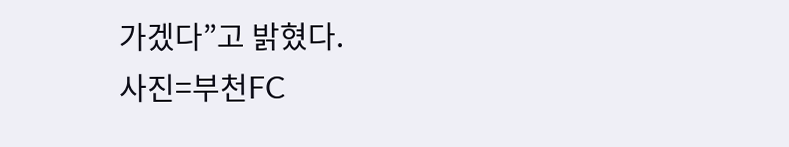가겠다”고 밝혔다.
사진=부천FC